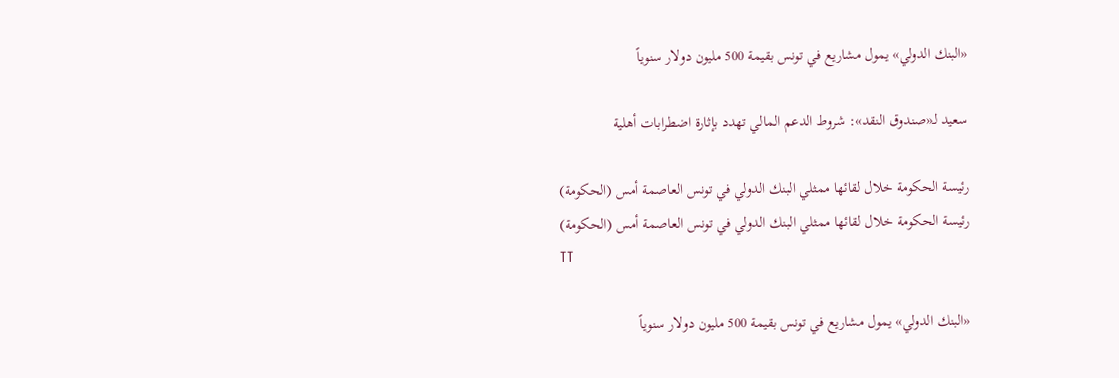«البنك الدولي» يمول مشاريع في تونس بقيمة 500 مليون دولار سنوياً

سعيد لـ«صندوق النقد»: شروط الدعم المالي تهدد بإثارة اضطرابات أهلية

رئيسة الحكومة خلال لقائها ممثلي البنك الدولي في تونس العاصمة أمس (الحكومة)
رئيسة الحكومة خلال لقائها ممثلي البنك الدولي في تونس العاصمة أمس (الحكومة)
TT

«البنك الدولي» يمول مشاريع في تونس بقيمة 500 مليون دولار سنوياً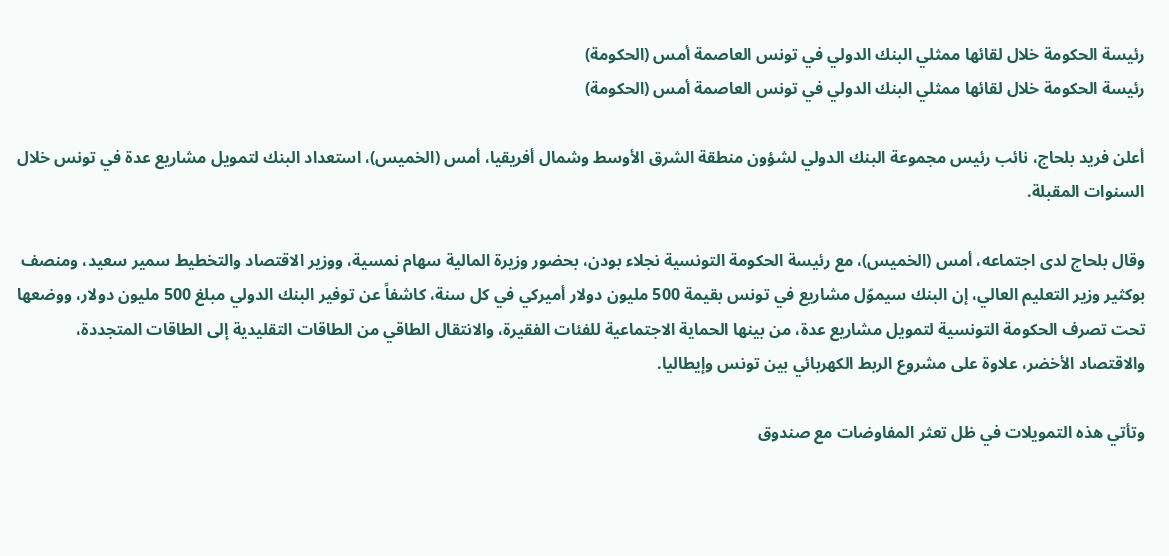رئيسة الحكومة خلال لقائها ممثلي البنك الدولي في تونس العاصمة أمس (الحكومة)
رئيسة الحكومة خلال لقائها ممثلي البنك الدولي في تونس العاصمة أمس (الحكومة)

أعلن فريد بلحاج، نائب رئيس مجموعة البنك الدولي لشؤون منطقة الشرق الأوسط وشمال أفريقيا، أمس (الخميس)، استعداد البنك لتمويل مشاريع عدة في تونس خلال السنوات المقبلة.

وقال بلحاج لدى اجتماعه، أمس (الخميس)، مع رئيسة الحكومة التونسية نجلاء بودن، بحضور وزيرة المالية سهام نمسية، ووزير الاقتصاد والتخطيط سمير سعيد، ومنصف بوكثير وزير التعليم العالي، إن البنك سيموّل مشاريع في تونس بقيمة 500 مليون دولار أميركي في كل سنة، كاشفاً عن توفير البنك الدولي مبلغ 500 مليون دولار، ووضعها تحت تصرف الحكومة التونسية لتمويل مشاريع عدة، من بينها الحماية الاجتماعية للفئات الفقيرة، والانتقال الطاقي من الطاقات التقليدية إلى الطاقات المتجددة، والاقتصاد الأخضر، علاوة على مشروع الربط الكهربائي بين تونس وإيطاليا.

وتأتي هذه التمويلات في ظل تعثر المفاوضات مع صندوق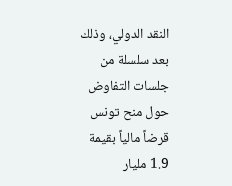النقد الدولي، وذلك بعد سلسلة من جلسات التفاوض حول منح تونس قرضاً مالياً بقيمة 1.9 مليار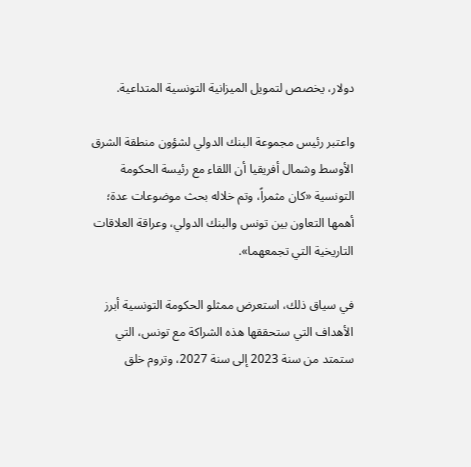دولار، يخصص لتمويل الميزانية التونسية المتداعية.

واعتبر رئيس مجموعة البنك الدولي لشؤون منطقة الشرق الأوسط وشمال أفريقيا أن اللقاء مع رئيسة الحكومة التونسية «كان مثمراً، وتم خلاله بحث موضوعات عدة؛ أهمها التعاون بين تونس والبنك الدولي، وعراقة العلاقات التاريخية التي تجمعهما».

في سياق ذلك، استعرض ممثلو الحكومة التونسية أبرز الأهداف التي ستحققها هذه الشراكة مع تونس، التي ستمتد من سنة 2023 إلى سنة 2027، وتروم خلق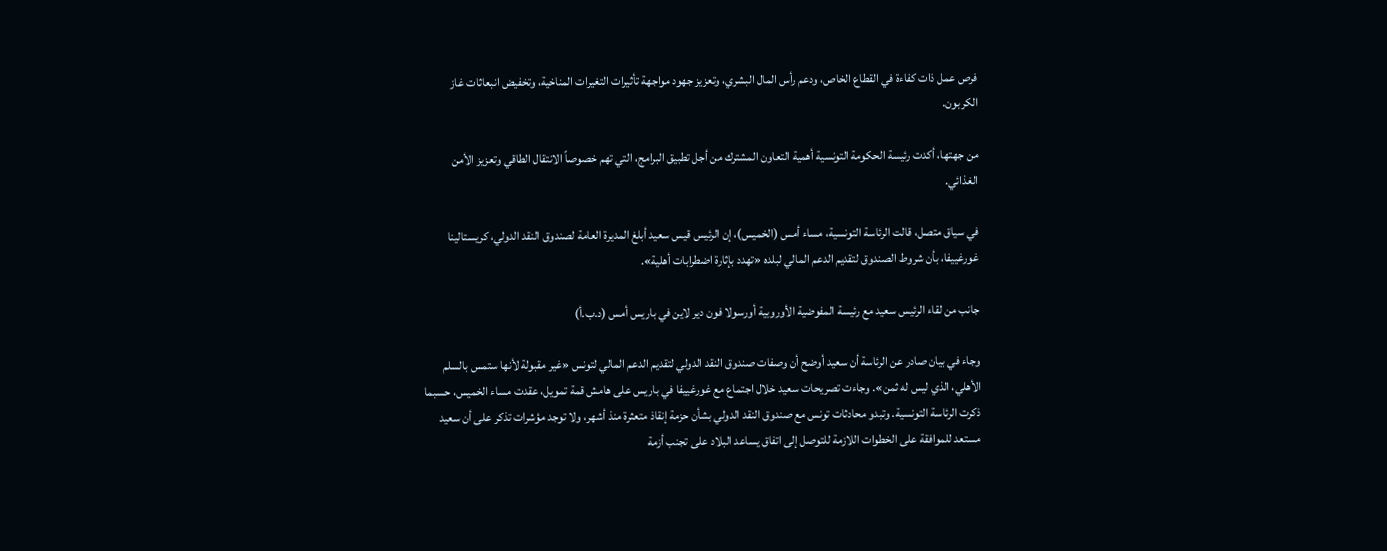فرص عمل ذات كفاءة في القطاع الخاص، ودعم رأس المال البشري، وتعزيز جهود مواجهة تأثيرات التغيرات المناخية، وتخفيض انبعاثات غاز الكربون.

من جهتها، أكدت رئيسة الحكومة التونسية أهمية التعاون المشترك من أجل تطبيق البرامج، التي تهم خصوصاً الانتقال الطاقي وتعزيز الأمن الغذائي.

في سياق متصل، قالت الرئاسة التونسية، مساء أمس (الخميس)، إن الرئيس قيس سعيد أبلغ المديرة العامة لصندوق النقد الدولي، كريستالينا غورغييفا، بأن شروط الصندوق لتقديم الدعم المالي لبلده «تهدد بإثارة اضطرابات أهلية».

جانب من لقاء الرئيس سعيد مع رئيسة المفوضية الأوروبية أورسولا فون دير لاين في باريس أمس (د.ب.أ)

وجاء في بيان صادر عن الرئاسة أن سعيد أوضح أن وصفات صندوق النقد الدولي لتقديم الدعم المالي لتونس «غير مقبولة لأنها ستمس بالسلم الأهلي، الذي ليس له ثمن». وجاءت تصريحات سعيد خلال اجتماع مع غورغييفا في باريس على هامش قمة تمويل، عقدت مساء الخميس، حسبما ذكرت الرئاسة التونسية. وتبدو محادثات تونس مع صندوق النقد الدولي بشأن حزمة إنقاذ متعثرة منذ أشهر، ولا توجد مؤشرات تذكر على أن سعيد مستعد للموافقة على الخطوات اللازمة للتوصل إلى اتفاق يساعد البلاد على تجنب أزمة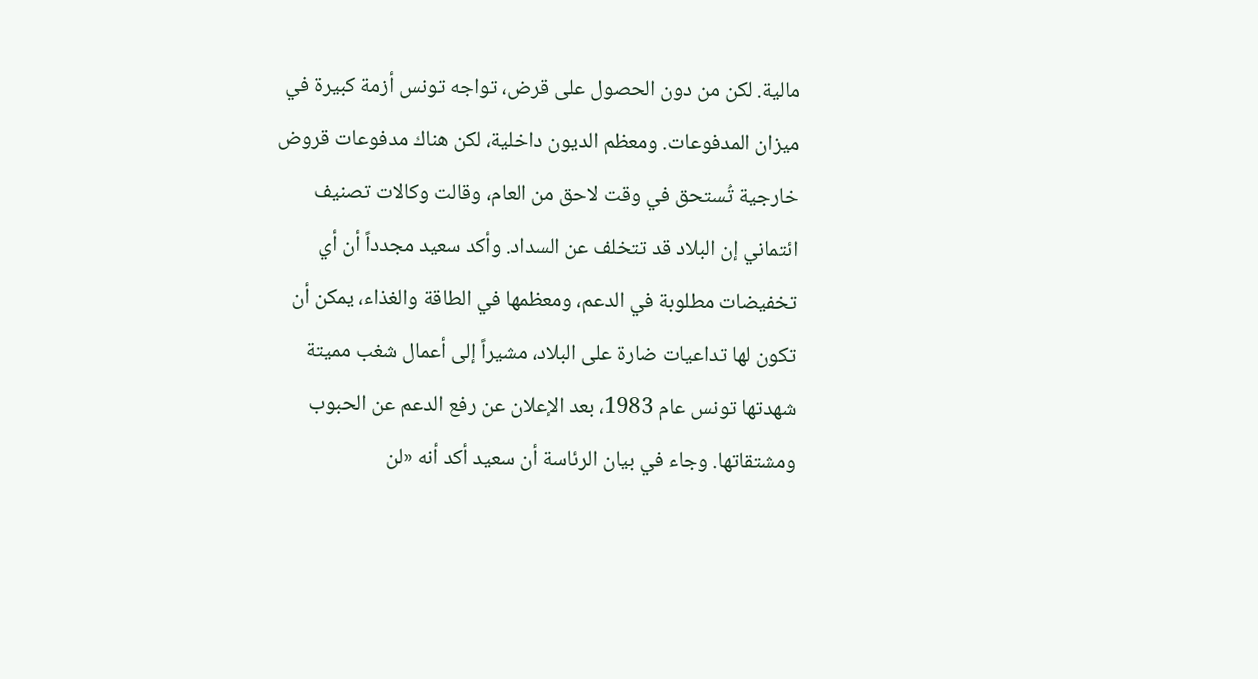مالية. لكن من دون الحصول على قرض، تواجه تونس أزمة كبيرة في ميزان المدفوعات. ومعظم الديون داخلية، لكن هناك مدفوعات قروض خارجية تُستحق في وقت لاحق من العام، وقالت وكالات تصنيف ائتماني إن البلاد قد تتخلف عن السداد. وأكد سعيد مجدداً أن أي تخفيضات مطلوبة في الدعم، ومعظمها في الطاقة والغذاء، يمكن أن تكون لها تداعيات ضارة على البلاد، مشيراً إلى أعمال شغب مميتة شهدتها تونس عام 1983، بعد الإعلان عن رفع الدعم عن الحبوب ومشتقاتها. وجاء في بيان الرئاسة أن سعيد أكد أنه «لن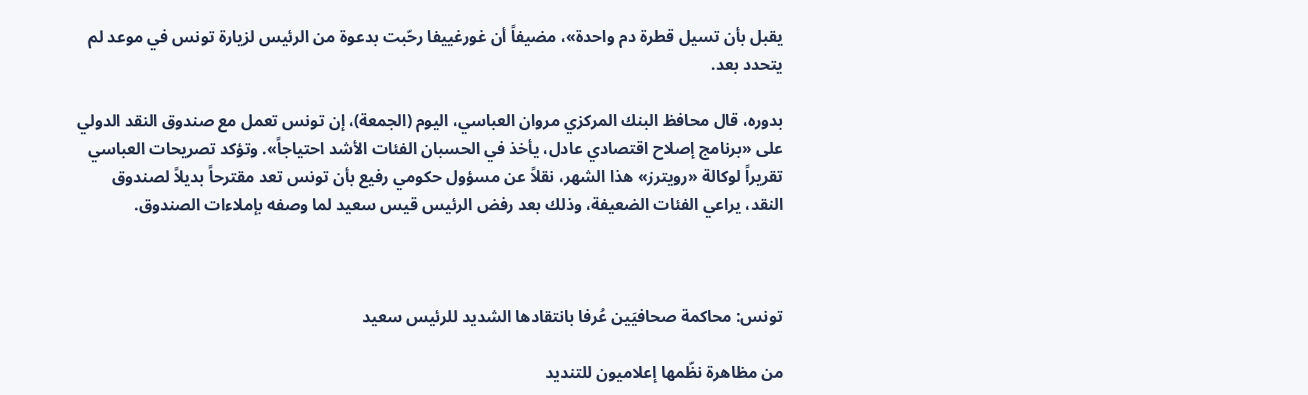يقبل بأن تسيل قطرة دم واحدة»، مضيفاً أن غورغييفا رحّبت بدعوة من الرئيس لزيارة تونس في موعد لم يتحدد بعد.

بدوره، قال محافظ البنك المركزي مروان العباسي، اليوم (الجمعة)، إن تونس تعمل مع صندوق النقد الدولي على «برنامج إصلاح اقتصادي عادل، يأخذ في الحسبان الفئات الأشد احتياجاً». وتؤكد تصريحات العباسي تقريراً لوكالة «رويترز» هذا الشهر، نقلاً عن مسؤول حكومي رفيع بأن تونس تعد مقترحاً بديلاً لصندوق النقد، يراعي الفئات الضعيفة، وذلك بعد رفض الرئيس قيس سعيد لما وصفه بإملاءات الصندوق.



تونس: محاكمة صحافيَين عُرفا بانتقادها الشديد للرئيس سعيد

من مظاهرة نظّمها إعلاميون للتنديد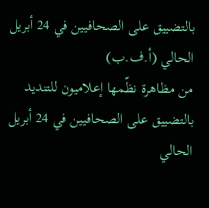بالتضييق على الصحافيين في 24 أبريل الحالي (أ.ف.ب)
من مظاهرة نظّمها إعلاميون للتنديد بالتضييق على الصحافيين في 24 أبريل الحالي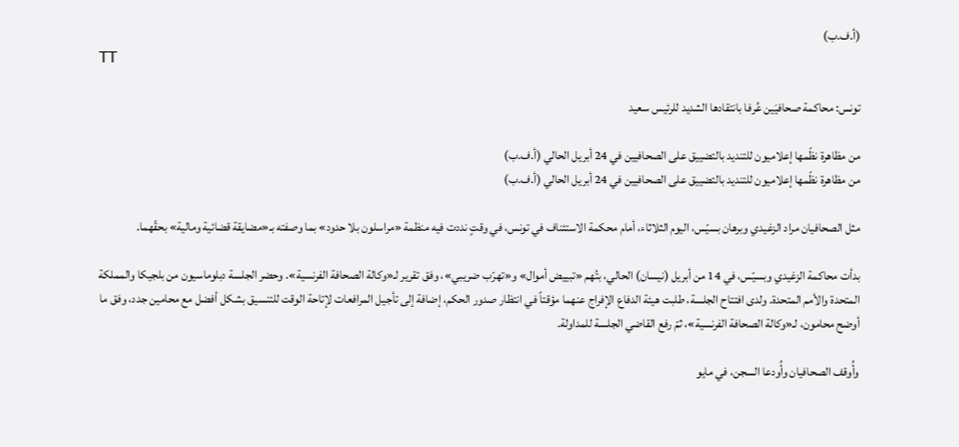(أ.ف.ب)
TT

تونس: محاكمة صحافيَين عُرفا بانتقادها الشديد للرئيس سعيد

من مظاهرة نظّمها إعلاميون للتنديد بالتضييق على الصحافيين في 24 أبريل الحالي (أ.ف.ب)
من مظاهرة نظّمها إعلاميون للتنديد بالتضييق على الصحافيين في 24 أبريل الحالي (أ.ف.ب)

مثل الصحافيان مراد الزغيدي وبرهان بسيّس، اليوم الثلاثاء، أمام محكمة الاستئناف في تونس، في وقتٍ نددت فيه منظمة «مراسلون بلا حدود» بما وصفته بـ«مضايقة قضائية ومالية» بحقّهما.

بدأت محاكمة الزغيدي وبسيّس، في 14 من أبريل (نيسان) الحالي، بتُهم «تبييض أموال» و«تهرّب ضريبي»، وفق تقرير لـ«وكالة الصحافة الفرنسية». وحضر الجلسة دبلوماسيون من بلجيكا والمملكة المتحدة والأمم المتحدة. ولدى افتتاح الجلسة، طلبت هيئة الدفاع الإفراج عنهما مؤقتاً في انتظار صدور الحكم، إضافة إلى تأجيل المرافعات لإتاحة الوقت للتنسيق بشكل أفضل مع محامين جدد، وفق ما أوضح محامون، لـ«وكالة الصحافة الفرنسية»، ثمّ رفع القاضي الجلسة للمداولة.

وأُوقف الصحافيان وأُودعا السجن، في مايو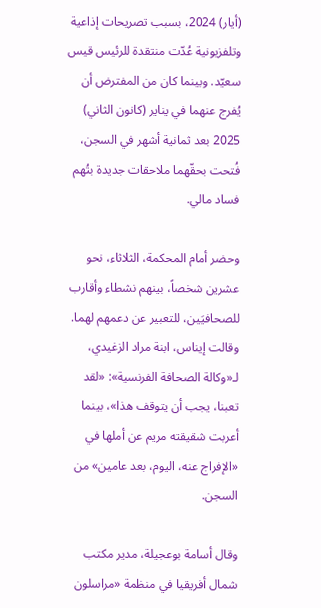(أيار) 2024، بسبب تصريحات إذاعية وتلفزيونية عُدّت منتقدة للرئيس قيس سعيّد. وبينما كان من المفترض أن يُفرج عنهما في يناير (كانون الثاني) 2025 بعد ثمانية أشهر في السجن، فُتحت بحقّهما ملاحقات جديدة بتُهم فساد مالي.

وحضر أمام المحكمة، الثلاثاء، نحو عشرين شخصاً، بينهم نشطاء وأقارب للصحافيَين، للتعبير عن دعمهم لهما. وقالت إيناس، ابنة مراد الزغيدي، لـ«وكالة الصحافة الفرنسية»: «لقد تعبنا، يجب أن يتوقف هذا»، بينما أعربت شقيقته مريم عن أملها في «الإفراج عنه، اليوم، بعد عامين» من السجن.

وقال أسامة بوعجيلة، مدير مكتب شمال أفريقيا في منظمة «مراسلون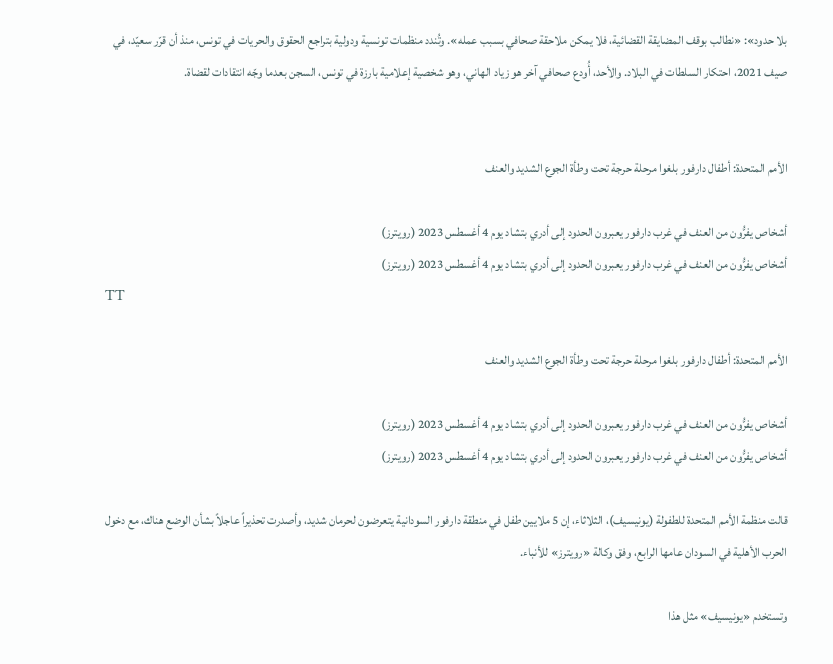بلا حدود»: «نطالب بوقف المضايقة القضائية، فلا يمكن ملاحقة صحافي بسبب عمله». وتُندد منظمات تونسية ودولية بتراجع الحقوق والحريات في تونس، منذ أن قرّر سعيّد، في صيف 2021، احتكار السلطات في البلاد. والأحد، أُودع صحافي آخر هو زياد الهاني، وهو شخصية إعلامية بارزة في تونس، السجن بعدما وجّه انتقادات لقضاة.


الأمم المتحدة: أطفال دارفور بلغوا مرحلة حرجة تحت وطأة الجوع الشديد والعنف

أشخاص يفرُّون من العنف في غرب دارفور يعبرون الحدود إلى أدري بتشاد يوم 4 أغسطس 2023 (رويترز)
أشخاص يفرُّون من العنف في غرب دارفور يعبرون الحدود إلى أدري بتشاد يوم 4 أغسطس 2023 (رويترز)
TT

الأمم المتحدة: أطفال دارفور بلغوا مرحلة حرجة تحت وطأة الجوع الشديد والعنف

أشخاص يفرُّون من العنف في غرب دارفور يعبرون الحدود إلى أدري بتشاد يوم 4 أغسطس 2023 (رويترز)
أشخاص يفرُّون من العنف في غرب دارفور يعبرون الحدود إلى أدري بتشاد يوم 4 أغسطس 2023 (رويترز)

قالت منظمة الأمم المتحدة للطفولة (يونيسيف)، الثلاثاء، إن 5 ملايين طفل في منطقة دارفور السودانية يتعرضون لحرمان شديد، وأصدرت تحذيراً عاجلاً بشأن الوضع هناك، مع دخول الحرب الأهلية في السودان عامها الرابع، وفق وكالة «رويترز» للأنباء.

وتستخدم «يونيسيف» مثل هذا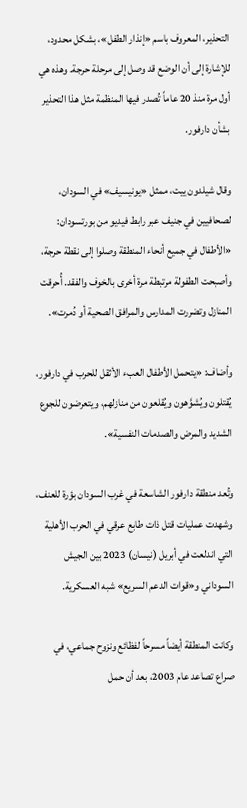التحذير، المعروف باسم «إنذار الطفل»، بشكل محدود، للإشارة إلى أن الوضع قد وصل إلى مرحلة حرجة. وهذه هي أول مرة منذ 20 عاماً تُصدر فيها المنظمة مثل هذا التحذير بشأن دارفور.

وقال شيلدون ييت، ممثل «يونيسيف» في السودان، لصحافيين في جنيف عبر رابط فيديو من بورتسودان: «الأطفال في جميع أنحاء المنطقة وصلوا إلى نقطة حرجة، وأصبحت الطفولة مرتبطة مرة أخرى بالخوف والفقد. أُحرقت المنازل وتضررت المدارس والمرافق الصحية أو دُمرت».

وأضاف: «يتحمل الأطفال العبء الأثقل للحرب في دارفور، يُقتلون ويُشوَّهون ويُقلعون من منازلهم، ويتعرضون للجوع الشديد والمرض والصدمات النفسية».

وتُعد منطقة دارفور الشاسعة في غرب السودان بؤرة للعنف، وشهدت عمليات قتل ذات طابع عرقي في الحرب الأهلية التي اندلعت في أبريل (نيسان) 2023 بين الجيش السوداني و«قوات الدعم السريع» شبه العسكرية.

وكانت المنطقة أيضاً مسرحاً لفظائع ونزوح جماعي، في صراع تصاعد عام 2003، بعد أن حمل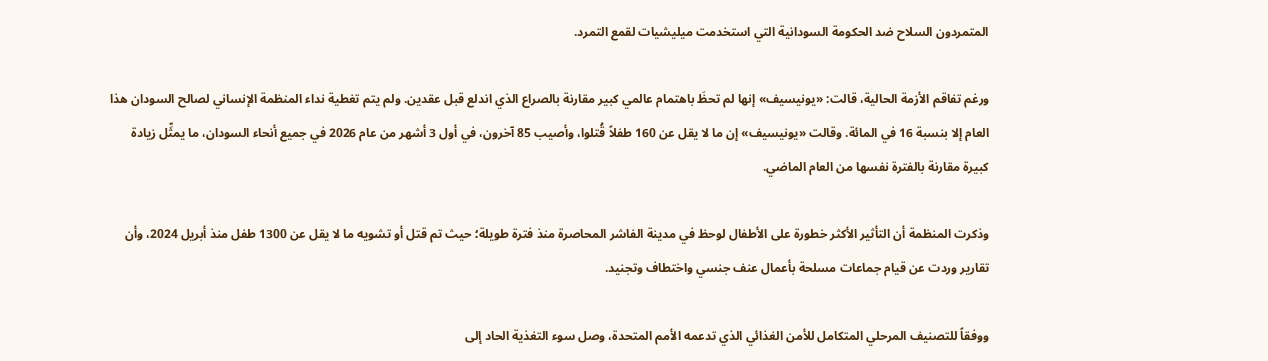المتمردون السلاح ضد الحكومة السودانية التي استخدمت ميليشيات لقمع التمرد.

ورغم تفاقم الأزمة الحالية، قالت: «يونيسيف» إنها لم تحظَ باهتمام عالمي كبير مقارنة بالصراع الذي اندلع قبل عقدين. ولم يتم تغطية نداء المنظمة الإنساني لصالح السودان هذا العام إلا بنسبة 16 في المائة. وقالت «يونيسيف» إن ما لا يقل عن 160 طفلاً قُتلوا، وأصيب 85 آخرون، في أول 3 أشهر من عام 2026 في جميع أنحاء السودان، ما يمثِّل زيادة كبيرة مقارنة بالفترة نفسها من العام الماضي.

وذكرت المنظمة أن التأثير الأكثر خطورة على الأطفال لوحظ في مدينة الفاشر المحاصرة منذ فترة طويلة؛ حيث تم قتل أو تشويه ما لا يقل عن 1300 طفل منذ أبريل 2024، وأن تقارير وردت عن قيام جماعات مسلحة بأعمال عنف جنسي واختطاف وتجنيد.

ووفقاً للتصنيف المرحلي المتكامل للأمن الغذائي الذي تدعمه الأمم المتحدة، وصل سوء التغذية الحاد إلى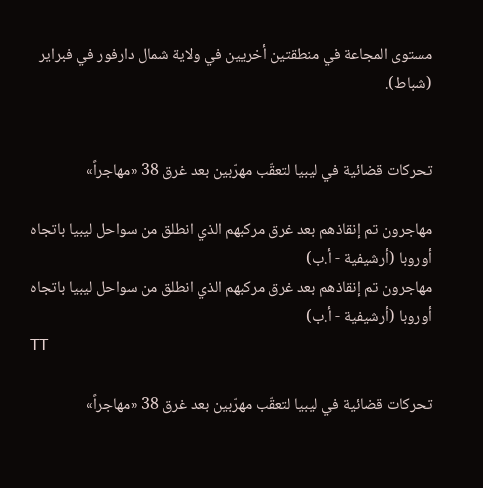مستوى المجاعة في منطقتين أخريين في ولاية شمال دارفور في فبراير (شباط).


تحركات قضائية في ليبيا لتعقّب مهرّبين بعد غرق 38 «مهاجراً»

مهاجرون تم إنقاذهم بعد غرق مركبهم الذي انطلق من سواحل ليبيا باتجاه أوروبا (أرشيفية - أ.ب)
مهاجرون تم إنقاذهم بعد غرق مركبهم الذي انطلق من سواحل ليبيا باتجاه أوروبا (أرشيفية - أ.ب)
TT

تحركات قضائية في ليبيا لتعقّب مهرّبين بعد غرق 38 «مهاجراً»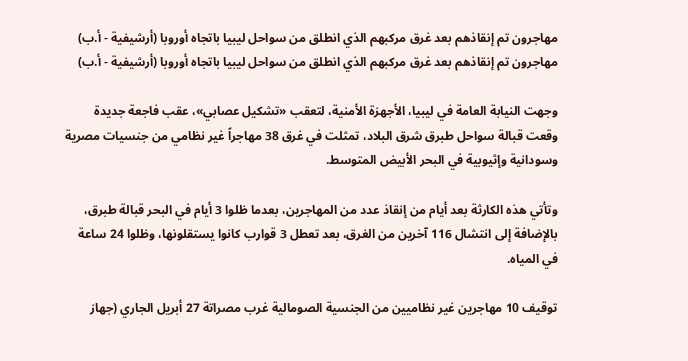مهاجرون تم إنقاذهم بعد غرق مركبهم الذي انطلق من سواحل ليبيا باتجاه أوروبا (أرشيفية - أ.ب)
مهاجرون تم إنقاذهم بعد غرق مركبهم الذي انطلق من سواحل ليبيا باتجاه أوروبا (أرشيفية - أ.ب)

وجهت النيابة العامة في ليبيا، الأجهزة الأمنية، لتعقب «تشكيل عصابي»، عقب فاجعة جديدة وقعت قبالة سواحل طبرق شرق البلاد، تمثلت في غرق 38 مهاجراً غير نظامي من جنسيات مصرية وسودانية وإثيوبية في البحر الأبيض المتوسط.

وتأتي هذه الكارثة بعد أيام من إنقاذ عدد من المهاجرين، بعدما ظلوا 3 أيام في البحر قبالة طبرق، بالإضافة إلى انتشال 116 آخرين من الغرق، بعد تعطل 3 قوارب كانوا يستقلونها، وظلوا 24 ساعة في المياه.

توقيف 10 مهاجرين غير نظاميين من الجنسية الصومالية غرب مصراتة 27 أبريل الجاري (جهاز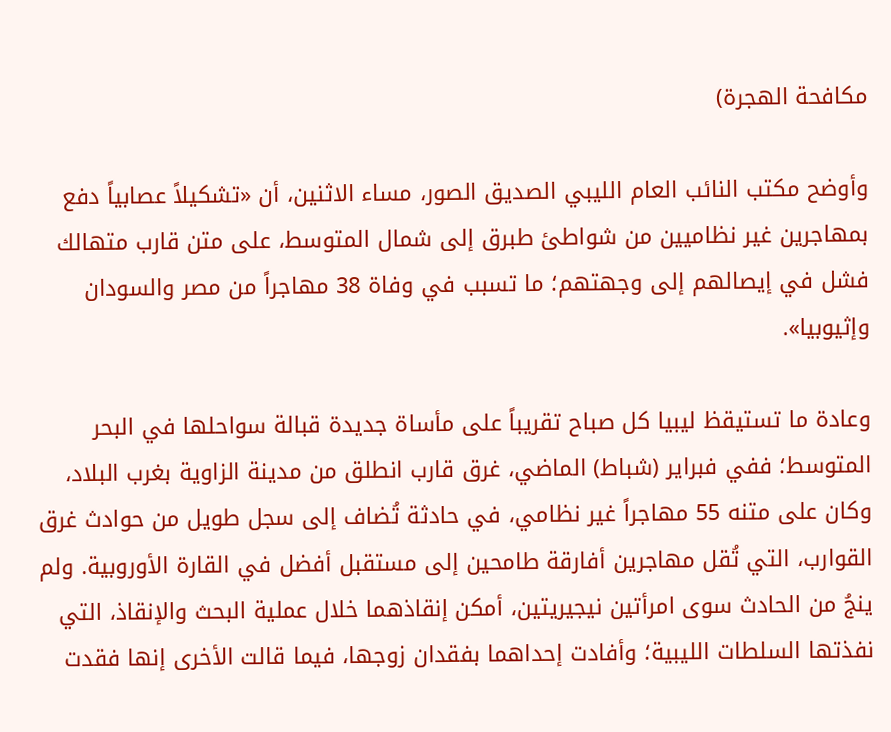مكافحة الهجرة)

وأوضح مكتب النائب العام الليبي الصديق الصور، مساء الاثنين، أن «تشكيلاً عصابياً دفع بمهاجرين غير نظاميين من شواطئ طبرق إلى شمال المتوسط، على متن قارب متهالك فشل في إيصالهم إلى وجهتهم؛ ما تسبب في وفاة 38 مهاجراً من مصر والسودان وإثيوبيا».

وعادة ما تستيقظ ليبيا كل صباح تقريباً على مأساة جديدة قبالة سواحلها في البحر المتوسط؛ ففي فبراير (شباط) الماضي، غرق قارب انطلق من مدينة الزاوية بغرب البلاد، وكان على متنه 55 مهاجراً غير نظامي، في حادثة تُضاف إلى سجل طويل من حوادث غرق القوارب، التي تُقل مهاجرين أفارقة طامحين إلى مستقبل أفضل في القارة الأوروبية. ولم ينجُ من الحادث سوى امرأتين نيجيريتين، أمكن إنقاذهما خلال عملية البحث والإنقاذ، التي نفذتها السلطات الليبية؛ وأفادت إحداهما بفقدان زوجها، فيما قالت الأخرى إنها فقدت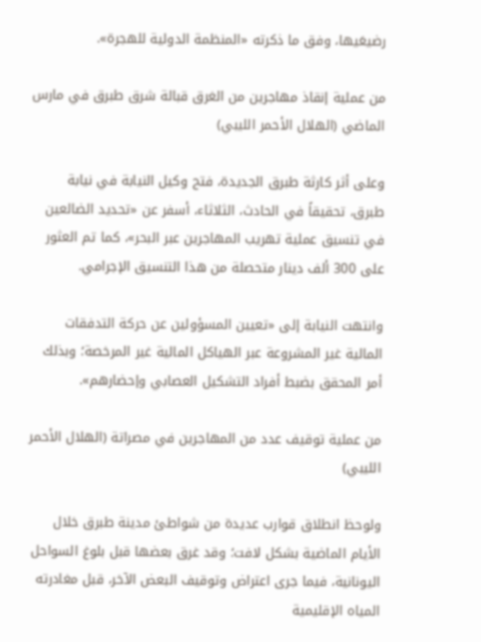رضيعَيها، وفق ما ذكرته «المنظمة الدولية للهجرة».

من عملية إنقاذ مهاجرين من الغرق قبالة شرق طبرق في مارس الماضي (الهلال الأحمر الليبي)

وعلى أثر كارثة طبرق الجديدة، فتح وكيل النيابة في نيابة طبرق، تحقيقاً في الحادث، الثلاثاء، أسفر عن «تحديد الضالعين في تنسيق عملية تهريب المهاجرين عبر البحر»، كما تم العثور على 300 ألف دينار متحصلة من هذا التنسيق الإجرامي.

وانتهت النيابة إلى «تعيين المسؤولين عن حركة التدفقات المالية غير المشروعة عبر الهياكل المالية غير المرخصة؛ وبذلك أمر المحقق بضبط أفراد التشكيل العصابي وإحضارهم».

من عملية توقيف عدد من المهاجرين في مصراتة (الهلال الأحمر الليبي)

ولوحظ انطلاق قوارب عديدة من شواطئ مدينة طبرق خلال الأيام الماضية بشكل لافت؛ وقد غرق بعضها قبل بلوغ السواحل اليونانية، فيما جرى اعتراض وتوقيف البعض الآخر، قبل مغادرته المياه الإقليمية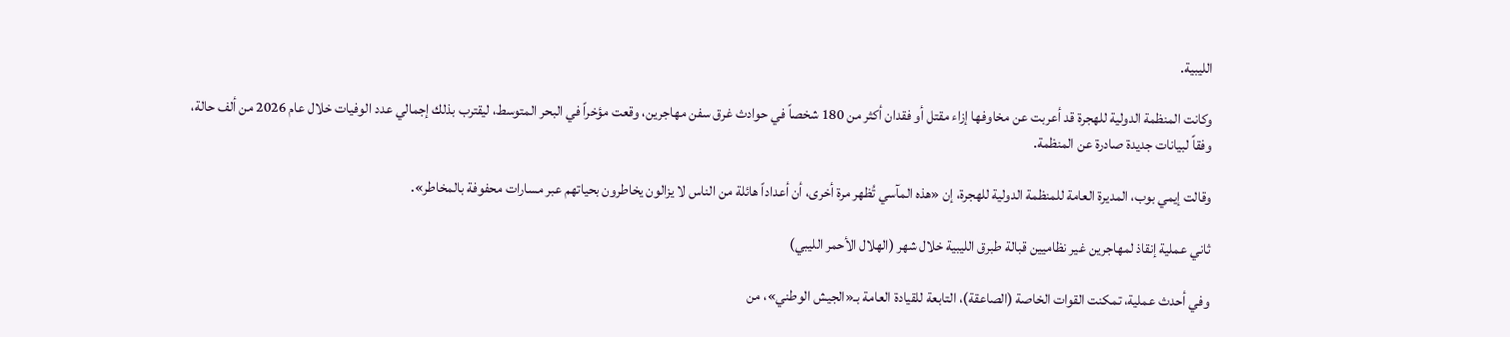الليبية.

وكانت المنظمة الدولية للهجرة قد أعربت عن مخاوفها إزاء مقتل أو فقدان أكثر من 180 شخصاً في حوادث غرق سفن مهاجرين، وقعت مؤخراً في البحر المتوسط، ليقترب بذلك إجمالي عدد الوفيات خلال عام 2026 من ألف حالة، وفقاً لبيانات جديدة صادرة عن المنظمة.

وقالت إيمي بوب، المديرة العامة للمنظمة الدولية للهجرة، إن «هذه المآسي تُظهر مرة أخرى، أن أعداداً هائلة من الناس لا يزالون يخاطرون بحياتهم عبر مسارات محفوفة بالمخاطر».

ثاني عملية إنقاذ لمهاجرين غير نظاميين قبالة طبرق الليبية خلال شهر (الهلال الأحمر الليبي)

وفي أحدث عملية، تمكنت القوات الخاصة (الصاعقة)، التابعة للقيادة العامة بـ«الجيش الوطني»، من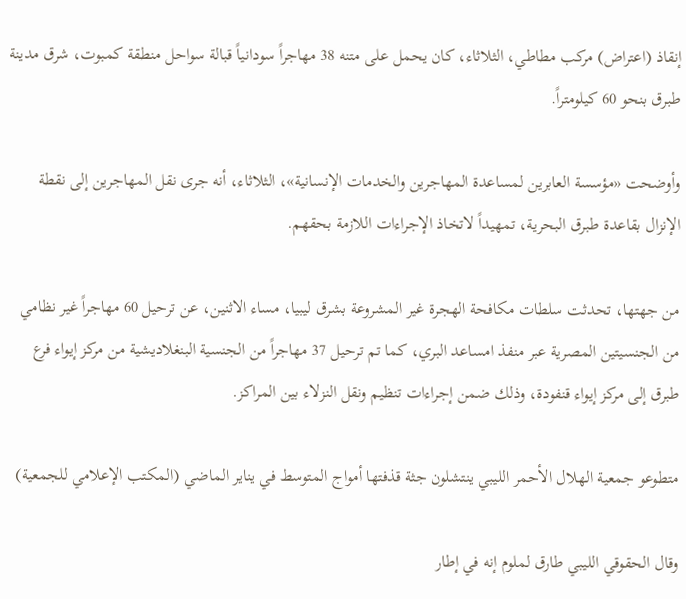إنقاذ (اعتراض) مركب مطاطي، الثلاثاء، كان يحمل على متنه 38 مهاجراً سودانياً قبالة سواحل منطقة كمبوت، شرق مدينة طبرق بنحو 60 كيلومتراً.

وأوضحت «مؤسسة العابرين لمساعدة المهاجرين والخدمات الإنسانية»، الثلاثاء، أنه جرى نقل المهاجرين إلى نقطة الإنزال بقاعدة طبرق البحرية، تمهيداً لاتخاذ الإجراءات اللازمة بحقهم.

من جهتها، تحدثت سلطات مكافحة الهجرة غير المشروعة بشرق ليبيا، مساء الاثنين، عن ترحيل 60 مهاجراً غير نظامي من الجنسيتين المصرية عبر منفذ امساعد البري، كما تم ترحيل 37 مهاجراً من الجنسية البنغلاديشية من مركز إيواء فرع طبرق إلى مركز إيواء قنفودة، وذلك ضمن إجراءات تنظيم ونقل النزلاء بين المراكز.

متطوعو جمعية الهلال الأحمر الليبي ينتشلون جثة قذفتها أمواج المتوسط في يناير الماضي (المكتب الإعلامي للجمعية)

وقال الحقوقي الليبي طارق لملوم إنه في إطار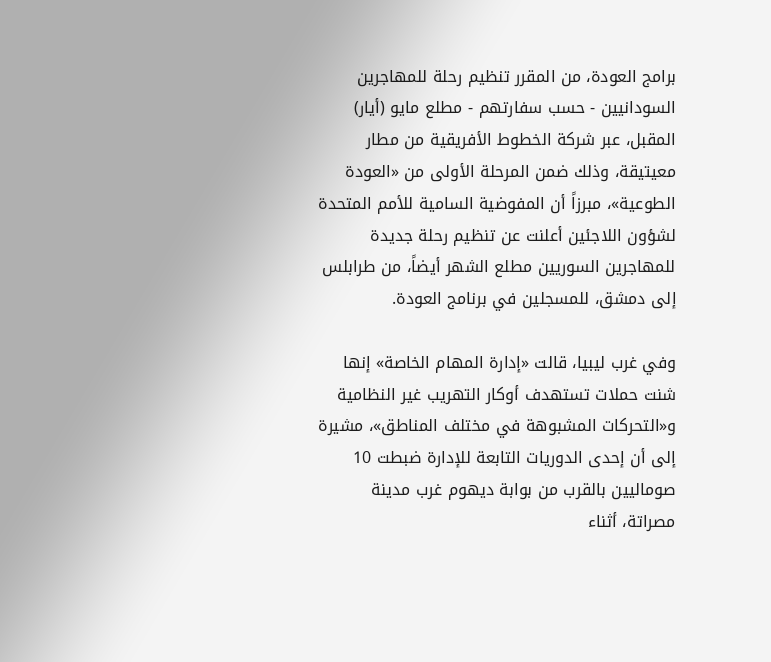برامج العودة، من المقرر تنظيم رحلة للمهاجرين السودانيين - حسب سفارتهم - مطلع مايو (أيار) المقبل، عبر شركة الخطوط الأفريقية من مطار معيتيقة، وذلك ضمن المرحلة الأولى من «العودة الطوعية»، مبرزاً أن المفوضية السامية للأمم المتحدة لشؤون اللاجئين أعلنت عن تنظيم رحلة جديدة للمهاجرين السوريين مطلع الشهر أيضاً، من طرابلس إلى دمشق، للمسجلين في برنامج العودة.

وفي غرب ليبيا، قالت «إدارة المهام الخاصة» إنها شنت حملات تستهدف أوكار التهريب غير النظامية و«التحركات المشبوهة في مختلف المناطق»، مشيرة إلى أن إحدى الدوريات التابعة للإدارة ضبطت 10 صوماليين بالقرب من بوابة ديهوم غرب مدينة مصراتة، أثناء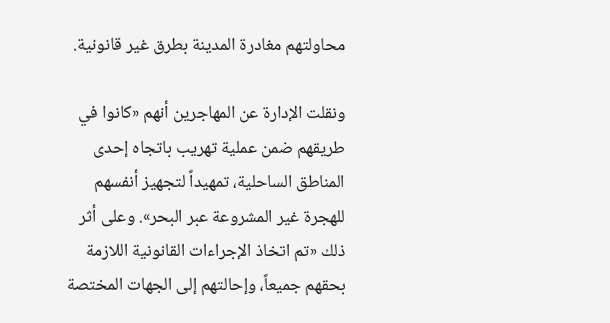محاولتهم مغادرة المدينة بطرق غير قانونية.

ونقلت الإدارة عن المهاجرين أنهم «كانوا في طريقهم ضمن عملية تهريب باتجاه إحدى المناطق الساحلية، تمهيداً لتجهيز أنفسهم للهجرة غير المشروعة عبر البحر». وعلى أثر ذلك «تم اتخاذ الإجراءات القانونية اللازمة بحقهم جميعاً، وإحالتهم إلى الجهات المختصة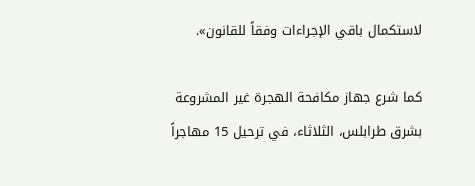لاستكمال باقي الإجراءات وفقاً للقانون».

كما شرع جهاز مكافحة الهجرة غير المشروعة بشرق طرابلس، الثلاثاء، في ترحيل 15 مهاجراً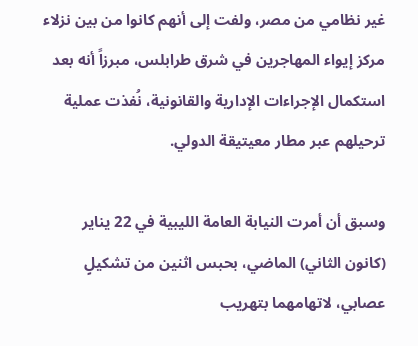غير نظامي من مصر، ولفت إلى أنهم كانوا من بين نزلاء مركز إيواء المهاجرين في شرق طرابلس، مبرزاً أنه بعد استكمال الإجراءات الإدارية والقانونية، نُفذت عملية ترحيلهم عبر مطار معيتيقة الدولي.

وسبق أن أمرت النيابة العامة الليبية في 22 يناير (كانون الثاني) الماضي، بحبس اثنين من تشكيلٍ عصابي، لاتهامهما بتهريب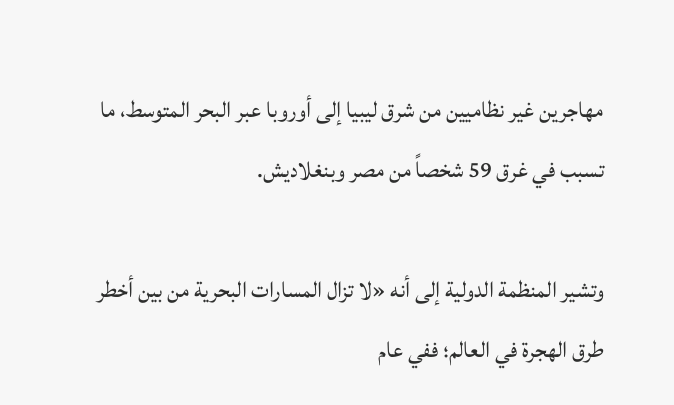مهاجرين غير نظاميين من شرق ليبيا إلى أوروبا عبر البحر المتوسط، ما تسبب في غرق 59 شخصاً من مصر وبنغلاديش.

وتشير المنظمة الدولية إلى أنه «لا تزال المسارات البحرية من بين أخطر طرق الهجرة في العالم؛ ففي عام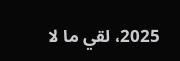2025، لقي ما لا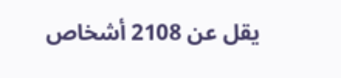يقل عن 2108 أشخاص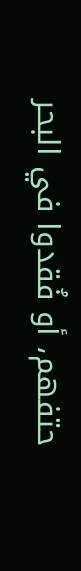حتفهم، أو فُقدوا في البحر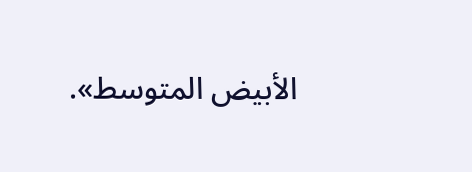الأبيض المتوسط».